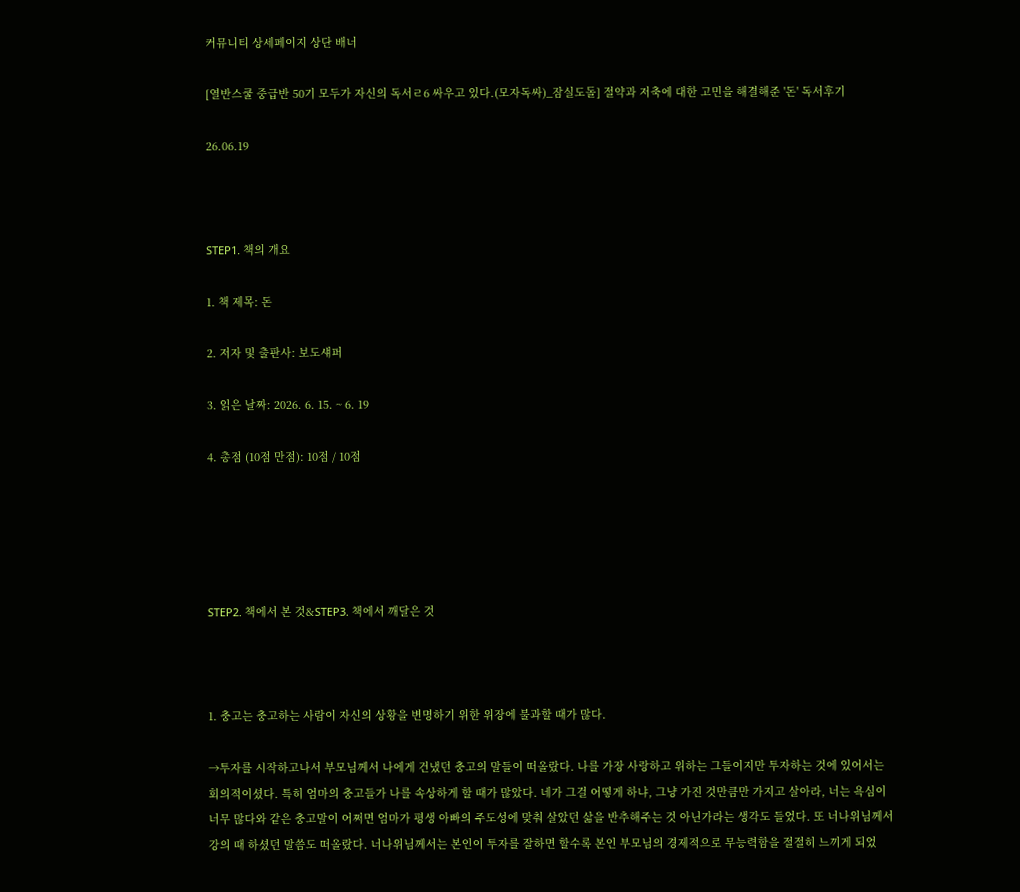커뮤니티 상세페이지 상단 배너

[열반스쿨 중급반 50기 모두가 자신의 독서ㄹ6 싸우고 있다.(모자독싸)_잠실도돌] 절약과 저축에 대한 고민을 해결해준 '돈' 독서후기

26.06.19



STEP1. 책의 개요

1. 책 제목: 돈

2. 저자 및 출판사: 보도섀퍼

3. 읽은 날짜: 2026. 6. 15. ~ 6. 19

4. 총점 (10점 만점): 10점 / 10점





STEP2. 책에서 본 것&STEP3. 책에서 깨달은 것



1. 충고는 충고하는 사람이 자신의 상황을 변명하기 위한 위장에 불과할 때가 많다.

→투자를 시작하고나서 부모님께서 나에게 건냈던 충고의 말들이 떠올랐다. 나를 가장 사랑하고 위하는 그들이지만 투자하는 것에 있어서는 회의적이셨다. 특히 엄마의 충고들가 나를 속상하게 할 때가 많았다. 네가 그걸 어떻게 하냐, 그냥 가진 것만큼만 가지고 살아라, 너는 욕심이 너무 많다와 같은 충고말이 어쩌면 엄마가 평생 아빠의 주도성에 맞춰 살았던 삶을 반추해주는 것 아닌가라는 생각도 들었다. 또 너나위님께서 강의 때 하셨던 말씀도 떠올랐다. 너나위님께서는 본인이 투자를 잘하면 할수록 본인 부모님의 경제적으로 무능력함을 절절히 느끼게 되었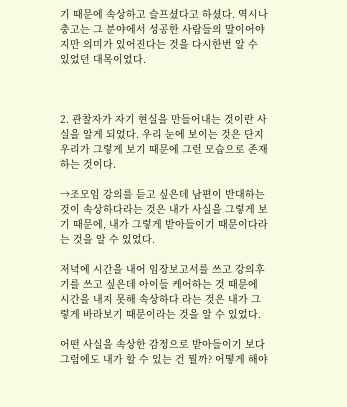기 때문에 속상하고 슬프셨다고 하셨다. 역시나 충고는 그 분야에서 성공한 사람들의 말이어야지만 의미가 있어진다는 것을 다시한번 알 수 있었던 대목이었다.



2. 관찰자가 자기 현실을 만들어내는 것이란 사실을 알게 되었다. 우리 눈에 보이는 것은 단지 우리가 그렇게 보기 때문에 그런 모습으로 존재하는 것이다.

→조모임 강의를 듣고 싶은데 남편이 반대하는 것이 속상하다라는 것은 내가 사실을 그렇게 보기 때문에, 내가 그렇게 받아들이기 때문이다라는 것을 알 수 있었다.

저녁에 시간을 내어 임장보고서를 쓰고 강의후기를 쓰고 싶은데 아이들 케어하는 것 때문에 시간을 내지 못해 속상하다 라는 것은 내가 그렇게 바라보기 때문이라는 것을 알 수 있었다.

어떤 사실을 속상한 감정으로 받아들이기 보다 그럼에도 내가 할 수 있는 건 뭘까? 어떻게 해야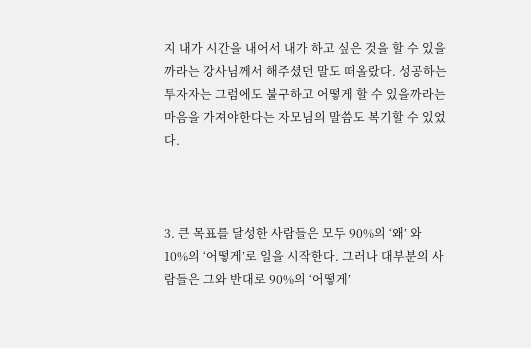지 내가 시간을 내어서 내가 하고 싶은 것을 할 수 있을까라는 강사님께서 해주셨던 말도 떠올랐다. 성공하는 투자자는 그럼에도 불구하고 어떻게 할 수 있을까라는 마음을 가져야한다는 자모님의 말씀도 복기할 수 있었다.



3. 큰 목표를 달성한 사람들은 모두 90%의 ‘왜’ 와 10%의 ‘어떻게’로 일을 시작한다. 그러나 대부분의 사람들은 그와 반대로 90%의 ‘어떻게’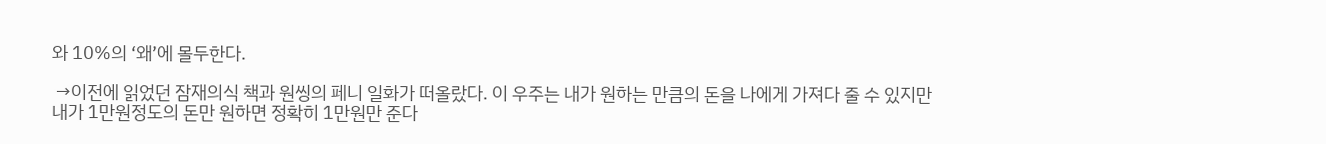와 10%의 ‘왜’에 몰두한다.

 →이전에 읽었던 잠재의식 책과 원씽의 페니 일화가 떠올랐다. 이 우주는 내가 원하는 만큼의 돈을 나에게 가져다 줄 수 있지만 내가 1만원정도의 돈만 원하면 정확히 1만원만 준다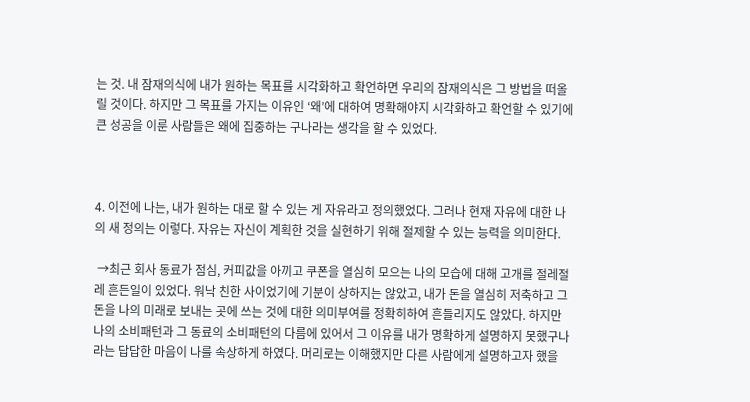는 것. 내 잠재의식에 내가 원하는 목표를 시각화하고 확언하면 우리의 잠재의식은 그 방법을 떠올릴 것이다. 하지만 그 목표를 가지는 이유인 ‘왜’에 대하여 명확해야지 시각화하고 확언할 수 있기에 큰 성공을 이룬 사람들은 왜에 집중하는 구나라는 생각을 할 수 있었다.



4. 이전에 나는, 내가 원하는 대로 할 수 있는 게 자유라고 정의했었다. 그러나 현재 자유에 대한 나의 새 정의는 이렇다. 자유는 자신이 계획한 것을 실현하기 위해 절제할 수 있는 능력을 의미한다.

 →최근 회사 동료가 점심, 커피값을 아끼고 쿠폰을 열심히 모으는 나의 모습에 대해 고개를 절레절레 흔든일이 있었다. 워낙 친한 사이었기에 기분이 상하지는 않았고, 내가 돈을 열심히 저축하고 그 돈을 나의 미래로 보내는 곳에 쓰는 것에 대한 의미부여를 정확히하여 흔들리지도 않았다. 하지만 나의 소비패턴과 그 동료의 소비패턴의 다름에 있어서 그 이유를 내가 명확하게 설명하지 못했구나라는 답답한 마음이 나를 속상하게 하였다. 머리로는 이해했지만 다른 사람에게 설명하고자 했을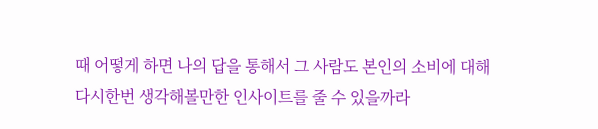때 어떻게 하면 나의 답을 통해서 그 사람도 본인의 소비에 대해 다시한번 생각해볼만한 인사이트를 줄 수 있을까라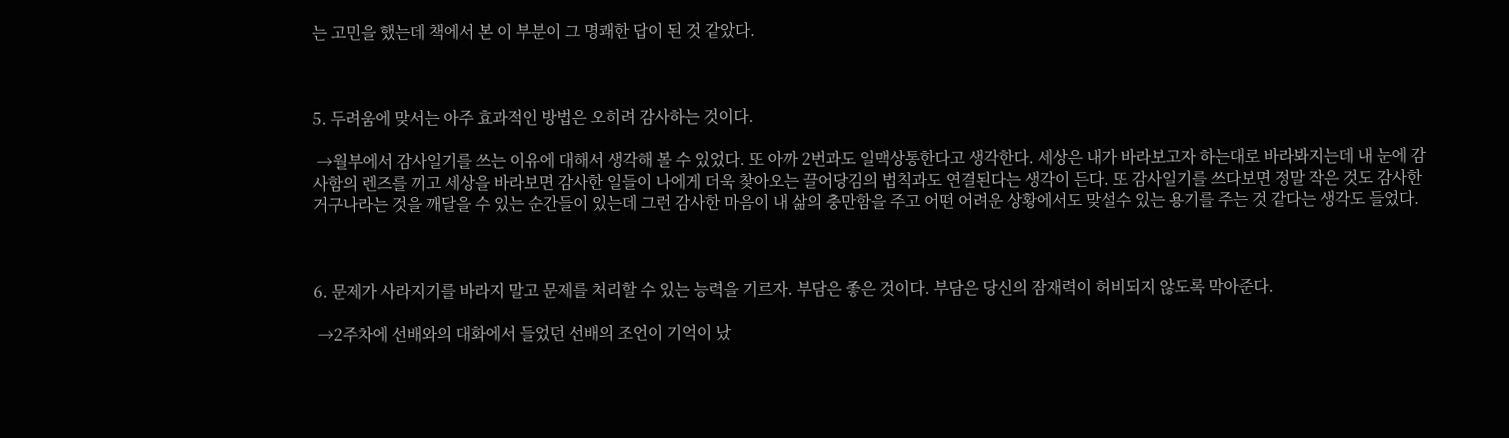는 고민을 했는데 책에서 본 이 부분이 그 명쾌한 답이 된 것 같았다.



5. 두려움에 맞서는 아주 효과적인 방법은 오히려 감사하는 것이다.

 →월부에서 감사일기를 쓰는 이유에 대해서 생각해 볼 수 있었다. 또 아까 2번과도 일맥상통한다고 생각한다. 세상은 내가 바라보고자 하는대로 바라봐지는데 내 눈에 감사함의 렌즈를 끼고 세상을 바라보면 감사한 일들이 나에게 더욱 찾아오는 끌어당김의 법칙과도 연결된다는 생각이 든다. 또 감사일기를 쓰다보면 정말 작은 것도 감사한 거구나라는 것을 깨달을 수 있는 순간들이 있는데 그런 감사한 마음이 내 삶의 충만함을 주고 어떤 어려운 상황에서도 맞설수 있는 용기를 주는 것 같다는 생각도 들었다.



6. 문제가 사라지기를 바라지 말고 문제를 처리할 수 있는 능력을 기르자. 부담은 좋은 것이다. 부담은 당신의 잠재력이 허비되지 않도록 막아준다.

 →2주차에 선배와의 대화에서 들었던 선배의 조언이 기억이 났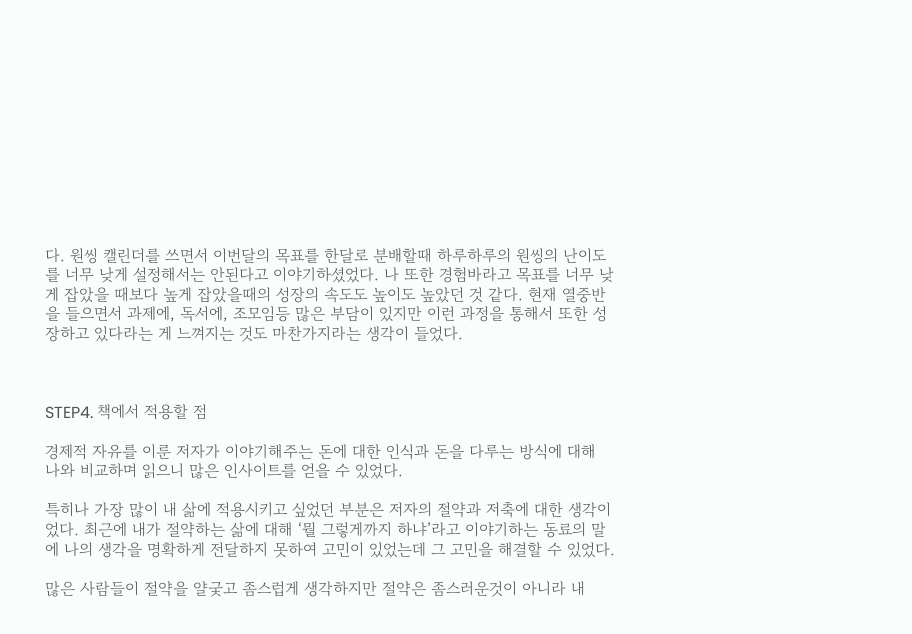다. 원씽 캘린더를 쓰면서 이번달의 목표를 한달로 분배할때 하루하루의 원씽의 난이도를 너무 낮게 설정해서는 안된다고 이야기하셨었다. 나 또한 경험바라고 목표를 너무 낮게 잡았을 때보다 높게 잡았을때의 성장의 속도도 높이도 높았던 것 같다. 현재 열중반을 들으면서 과제에, 독서에, 조모임등 많은 부담이 있지만 이런 과정을 통해서 또한 성장하고 있다라는 게 느껴지는 것도 마찬가지라는 생각이 들었다.



STEP4. 책에서 적용할 점

경제적 자유를 이룬 저자가 이야기해주는 돈에 대한 인식과 돈을 다루는 방식에 대해 나와 비교하며 읽으니 많은 인사이트를 얻을 수 있었다.

특히나 가장 많이 내 삶에 적용시키고 싶었던 부분은 저자의 절약과 저축에 대한 생각이었다. 최근에 내가 절약하는 삶에 대해 ‘뭘 그렇게까지 하냐’라고 이야기하는 동료의 말에 나의 생각을 명확하게 전달하지 못하여 고민이 있었는데 그 고민을 해결할 수 있었다.

많은 사람들이 절약을 얄궂고 좀스럽게 생각하지만 절약은 좀스러운것이 아니라 내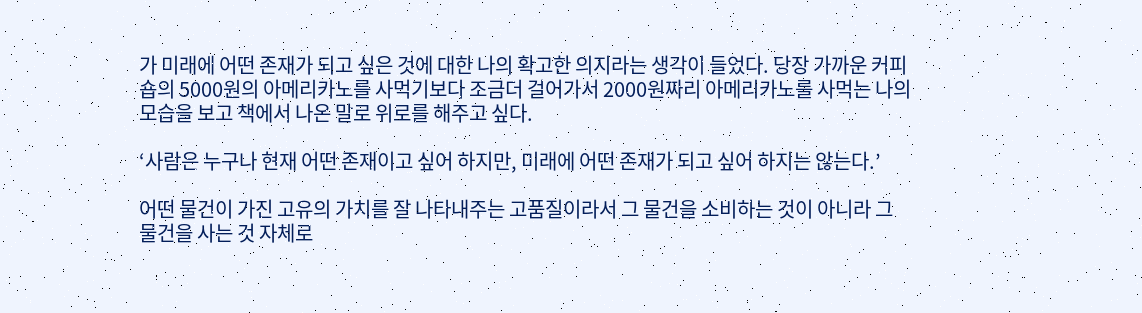가 미래에 어떤 존재가 되고 싶은 것에 대한 나의 확고한 의지라는 생각이 들었다. 당장 가까운 커피숍의 5000원의 아메리카노를 사먹기보다 조금더 걸어가서 2000원짜리 아메리카노를 사먹는 나의 모습을 보고 책에서 나온 말로 위로를 해주고 싶다.

‘사람은 누구나 현재 어떤 존재이고 싶어 하지만, 미래에 어떤 존재가 되고 싶어 하지는 않는다.’

어떤 물건이 가진 고유의 가치를 잘 나타내주는 고품질이라서 그 물건을 소비하는 것이 아니라 그 물건을 사는 것 자체로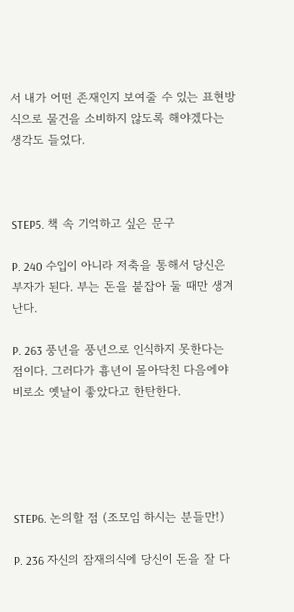서 내가 어떤 존재인지 보여줄 수 있는 표현방식으로 물건을 소비하지 않도록 해야겠다는 생각도 들었다.



STEP5. 책 속 기억하고 싶은 문구

P. 240 수입이 아니라 저축을 통해서 당신은 부자가 된다. 부는 돈을 붙잡아 둘 때만 생겨난다.

P. 263 풍년을 풍년으로 인식하지 못한다는 점이다. 그러다가 흉년이 몰아닥친 다음에야 비로소 옛날이 좋았다고 한탄한다.





STEP6. 논의할 점 (조모임 하시는 분들만!)

P. 236 자신의 잠재의식에 당신이 돈을 잘 다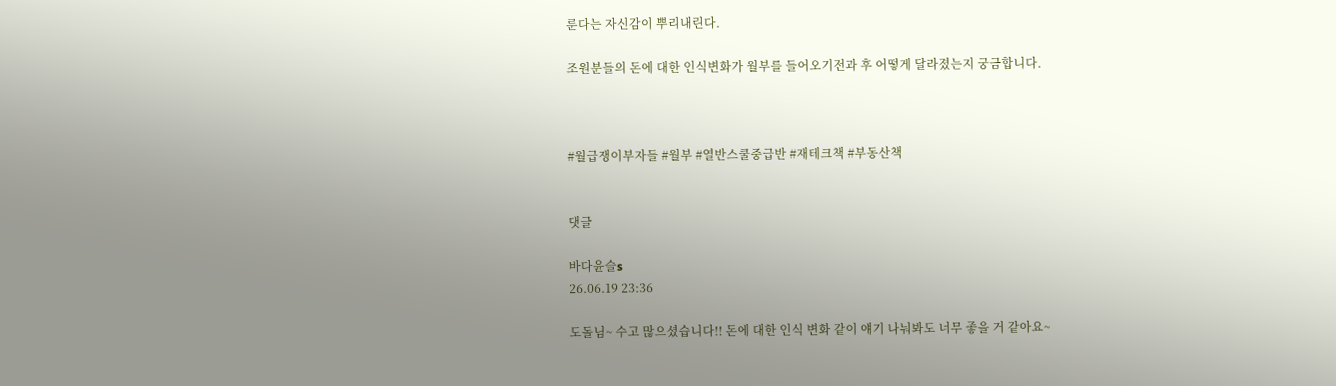룬다는 자신감이 뿌리내린다.

조원분들의 돈에 대한 인식변화가 월부를 들어오기전과 후 어떻게 달라졌는지 궁금합니다.



#월급쟁이부자들 #월부 #열반스쿨중급반 #재테크책 #부동산책


댓글

바다윤슬s
26.06.19 23:36

도돌님~ 수고 많으셨습니다!! 돈에 대한 인식 변화 같이 얘기 나눠봐도 너무 좋을 거 같아요~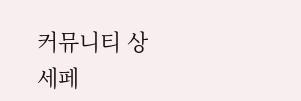커뮤니티 상세페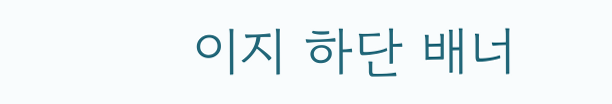이지 하단 배너